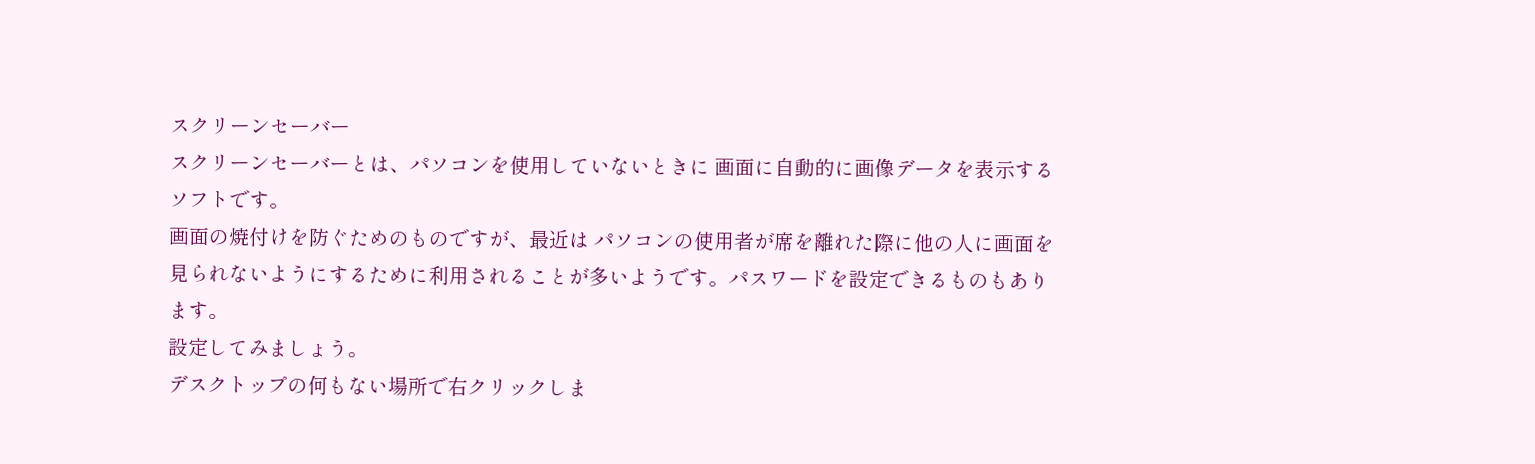スクリーンセーバー
スクリーンセーバーとは、パソコンを使用していないときに 画面に自動的に画像データを表示するソフトです。
画面の焼付けを防ぐためのものですが、最近は パソコンの使用者が席を離れた際に他の人に画面を見られないようにするために利用されることが多いようです。パスワードを設定できるものもあります。
設定してみましょう。
デスクトップの何もない場所で右クリックしま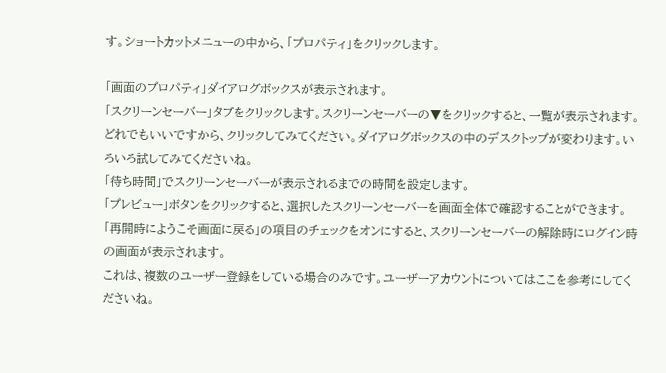す。ショートカットメニューの中から、「プロパティ」をクリックします。

「画面のプロパティ」ダイアログボックスが表示されます。
「スクリーンセーバー」タブをクリックします。スクリーンセーバーの▼をクリックすると、一覧が表示されます。
どれでもいいですから、クリックしてみてください。ダイアログボックスの中のデスクトップが変わります。いろいろ試してみてくださいね。
「待ち時間」でスクリーンセーバーが表示されるまでの時間を設定します。
「プレビュー」ボタンをクリックすると、選択したスクリーンセーバーを画面全体で確認することができます。
「再開時にようこそ画面に戻る」の項目のチェックをオンにすると、スクリーンセーバーの解除時にログイン時の画面が表示されます。
これは、複数のユーザー登録をしている場合のみです。ユーザーアカウントについてはここを参考にしてくださいね。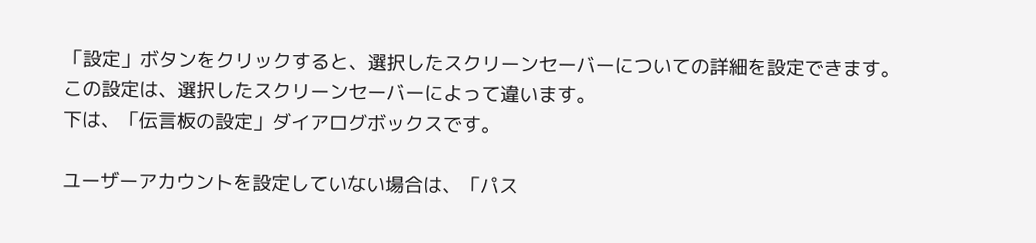「設定」ボタンをクリックすると、選択したスクリーンセーバーについての詳細を設定できます。
この設定は、選択したスクリーンセーバーによって違います。
下は、「伝言板の設定」ダイアログボックスです。

ユーザーアカウントを設定していない場合は、「パス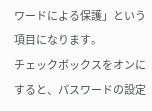ワードによる保護」という項目になります。
チェックボックスをオンにすると、パスワードの設定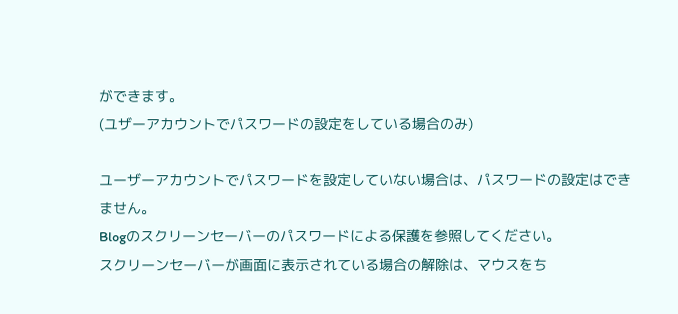ができます。
(ユザーアカウントでパスワードの設定をしている場合のみ)

ユーザーアカウントでパスワードを設定していない場合は、パスワードの設定はできません。
Blogのスクリーンセーバーのパスワードによる保護を参照してください。
スクリーンセーバーが画面に表示されている場合の解除は、マウスをち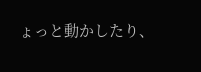ょっと動かしたり、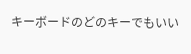キーボードのどのキーでもいい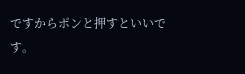ですからポンと押すといいです。